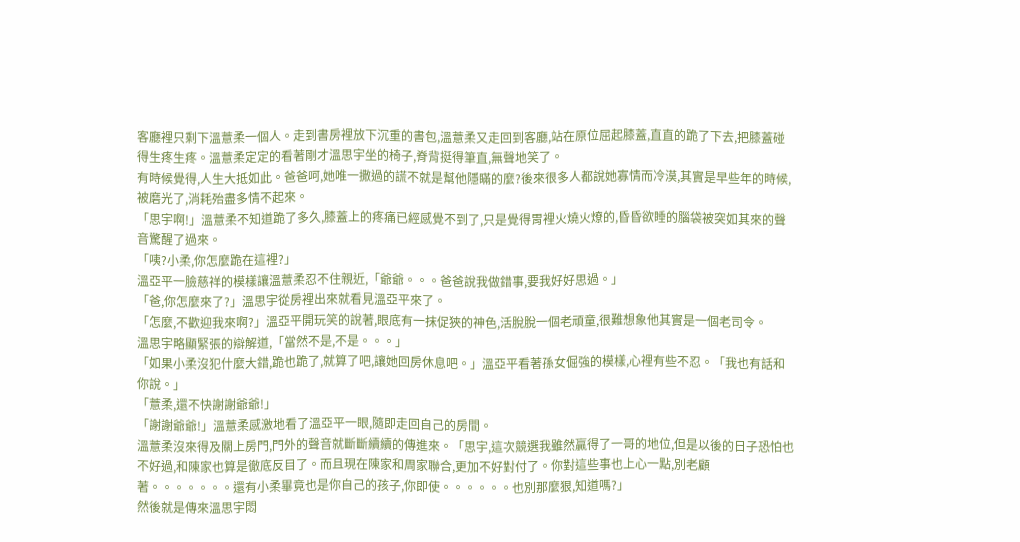客廳裡只剩下溫薏柔一個人。走到書房裡放下沉重的書包,溫薏柔又走回到客廳,站在原位屈起膝蓋,直直的跪了下去,把膝蓋碰得生疼生疼。溫薏柔定定的看著剛才溫思宇坐的椅子,脊背挺得筆直,無聲地笑了。
有時候覺得,人生大抵如此。爸爸呵,她唯一撒過的謊不就是幫他隱瞞的麼?後來很多人都說她寡情而冷漠,其實是早些年的時候,被磨光了,消耗殆盡多情不起來。
「思宇啊!」溫薏柔不知道跪了多久,膝蓋上的疼痛已經感覺不到了,只是覺得胃裡火燒火燎的,昏昏欲睡的腦袋被突如其來的聲音驚醒了過來。
「咦?小柔,你怎麼跪在這裡?」
溫亞平一臉慈祥的模樣讓溫薏柔忍不住親近,「爺爺。。。爸爸說我做錯事,要我好好思過。」
「爸,你怎麼來了?」溫思宇從房裡出來就看見溫亞平來了。
「怎麼,不歡迎我來啊?」溫亞平開玩笑的說著,眼底有一抹促狹的神色,活脫脫一個老頑童,很難想象他其實是一個老司令。
溫思宇略顯緊張的辯解道,「當然不是,不是。。。」
「如果小柔沒犯什麼大錯,跪也跪了,就算了吧,讓她回房休息吧。」溫亞平看著孫女倔強的模樣,心裡有些不忍。「我也有話和你說。」
「薏柔,還不快謝謝爺爺!」
「謝謝爺爺!」溫薏柔感激地看了溫亞平一眼,隨即走回自己的房間。
溫薏柔沒來得及關上房門,門外的聲音就斷斷續續的傳進來。「思宇,這次競選我雖然贏得了一哥的地位,但是以後的日子恐怕也不好過,和陳家也算是徹底反目了。而且現在陳家和周家聯合,更加不好對付了。你對這些事也上心一點,別老顧著。。。。。。。還有小柔畢竟也是你自己的孩子,你即使。。。。。。也別那麼狠,知道嗎?」
然後就是傳來溫思宇悶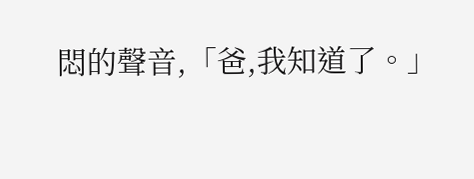悶的聲音,「爸,我知道了。」